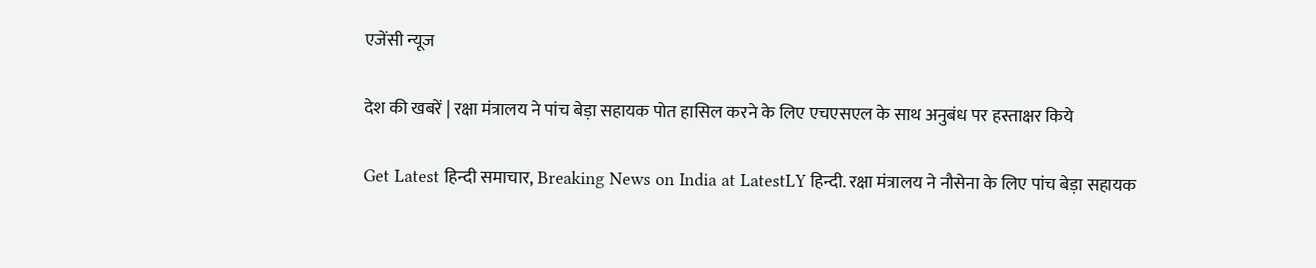एजेंसी न्यूज

देश की खबरें | रक्षा मंत्रालय ने पांच बेड़ा सहायक पोत हासिल करने के लिए एचएसएल के साथ अनुबंध पर हस्ताक्षर किये

Get Latest हिन्दी समाचार, Breaking News on India at LatestLY हिन्दी. रक्षा मंत्रालय ने नौसेना के लिए पांच बेड़ा सहायक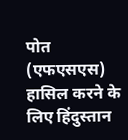पोत (एफएसएस) हासिल करने के लिए हिंदुस्तान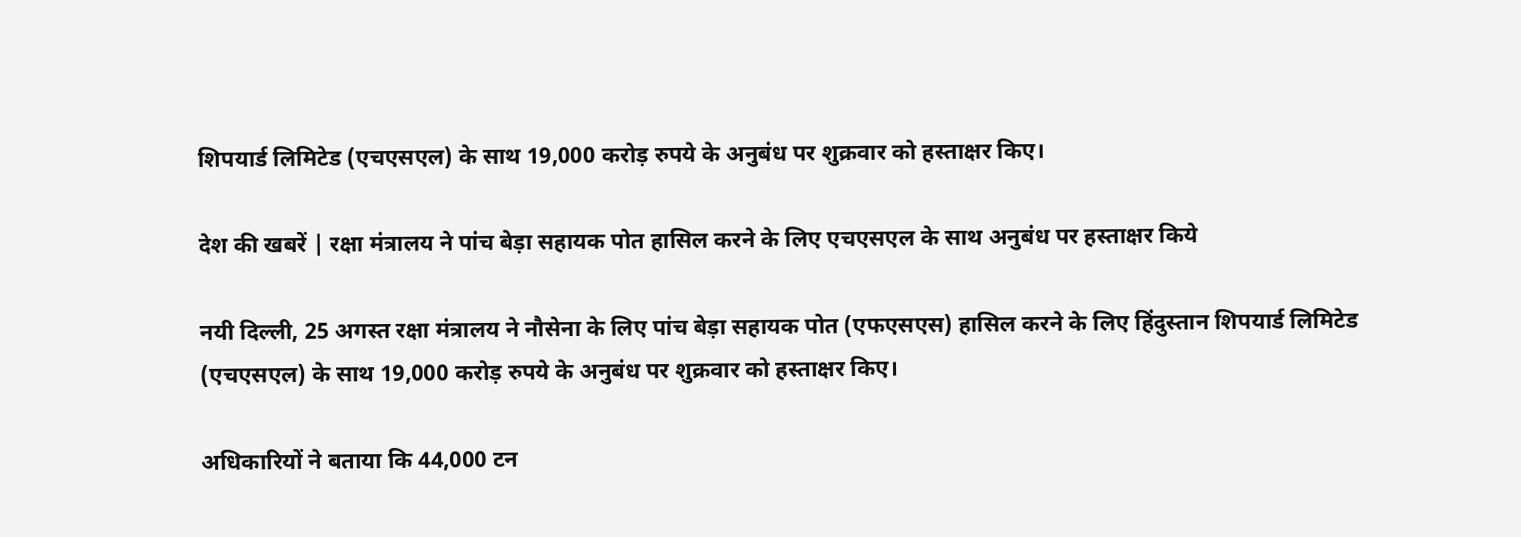शिपयार्ड लिमिटेड (एचएसएल) के साथ 19,000 करोड़ रुपये के अनुबंध पर शुक्रवार को हस्ताक्षर किए।

देश की खबरें | रक्षा मंत्रालय ने पांच बेड़ा सहायक पोत हासिल करने के लिए एचएसएल के साथ अनुबंध पर हस्ताक्षर किये

नयी दिल्ली, 25 अगस्त रक्षा मंत्रालय ने नौसेना के लिए पांच बेड़ा सहायक पोत (एफएसएस) हासिल करने के लिए हिंदुस्तान शिपयार्ड लिमिटेड (एचएसएल) के साथ 19,000 करोड़ रुपये के अनुबंध पर शुक्रवार को हस्ताक्षर किए।

अधिकारियों ने बताया कि 44,000 टन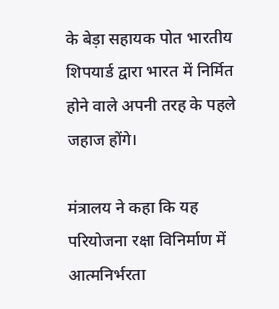के बेड़ा सहायक पोत भारतीय शिपयार्ड द्वारा भारत में निर्मित होने वाले अपनी तरह के पहले जहाज होंगे।

मंत्रालय ने कहा कि यह परियोजना रक्षा विनिर्माण में आत्मनिर्भरता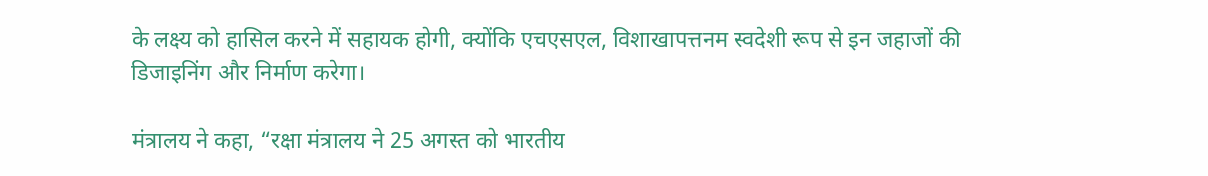के लक्ष्य को हासिल करने में सहायक होगी, क्योंकि एचएसएल, विशाखापत्तनम स्वदेशी रूप से इन जहाजों की डिजाइनिंग और निर्माण करेगा।

मंत्रालय ने कहा, “रक्षा मंत्रालय ने 25 अगस्त को भारतीय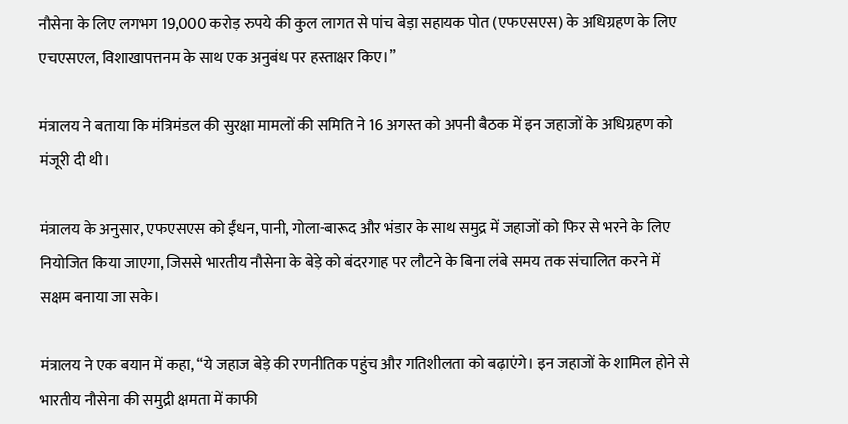नौसेना के लिए लगभग 19,000 करोड़ रुपये की कुल लागत से पांच बेड़ा सहायक पोत (एफएसएस) के अधिग्रहण के लिए एचएसएल, विशाखापत्तनम के साथ एक अनुबंध पर हस्ताक्षर किए।”

मंत्रालय ने बताया कि मंत्रिमंडल की सुरक्षा मामलों की समिति ने 16 अगस्त को अपनी बैठक में इन जहाजों के अधिग्रहण को मंजूरी दी थी।

मंत्रालय के अनुसार, एफएसएस को ईंधन, पानी, गोला-बारूद और भंडार के साथ समुद्र में जहाजों को फिर से भरने के लिए नियोजित किया जाएगा, जिससे भारतीय नौसेना के बेड़े को बंदरगाह पर लौटने के बिना लंबे समय तक संचालित करने में सक्षम बनाया जा सके।

मंत्रालय ने एक बयान में कहा, “ये जहाज बेड़े की रणनीतिक पहुंच और गतिशीलता को बढ़ाएंगे। इन जहाजों के शामिल होने से भारतीय नौसेना की समुद्री क्षमता में काफी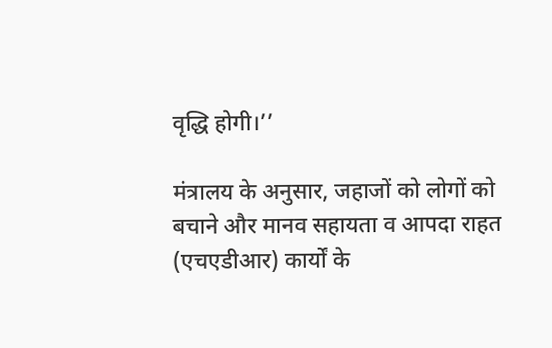वृद्धि होगी।’’

मंत्रालय के अनुसार, जहाजों को लोगों को बचाने और मानव सहायता व आपदा राहत (एचएडीआर) कार्यों के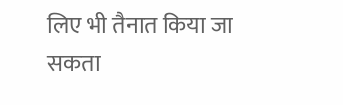लिए भी तैनात किया जा सकता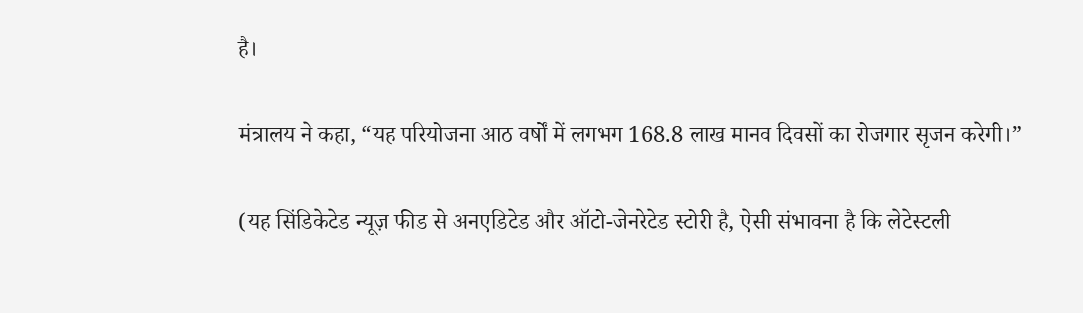है।

मंत्रालय ने कहा, “यह परियोजना आठ वर्षों में लगभग 168.8 लाख मानव दिवसों का रोजगार सृजन करेगी।”

(यह सिंडिकेटेड न्यूज़ फीड से अनएडिटेड और ऑटो-जेनरेटेड स्टोरी है, ऐसी संभावना है कि लेटेस्टली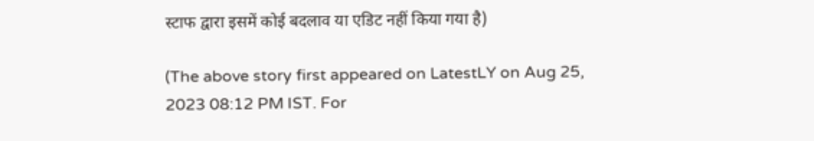स्टाफ द्वारा इसमें कोई बदलाव या एडिट नहीं किया गया है)

(The above story first appeared on LatestLY on Aug 25, 2023 08:12 PM IST. For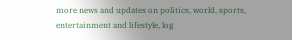more news and updates on politics, world, sports, entertainment and lifestyle, log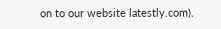on to our website latestly.com).